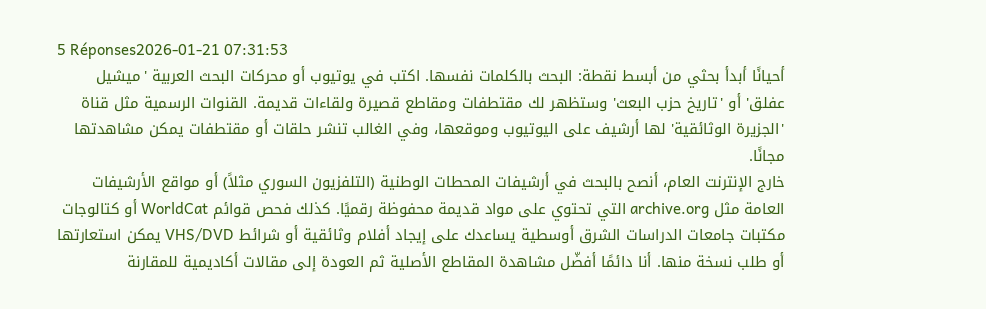5 Réponses2026-01-21 07:31:53
أحيانًا أبدأ بحثي من أبسط نقطة: البحث بالكلمات نفسها. اكتب في يوتيوب أو محركات البحث العربية 'ميشيل عفلق' أو 'تاريخ حزب البعث' وستظهر لك مقتطفات ومقاطع قصيرة ولقاءات قديمة. القنوات الرسمية مثل قناة 'الجزيرة الوثائقية' لها أرشيف على اليوتيوب وموقعها، وفي الغالب تنشر حلقات أو مقتطفات يمكن مشاهدتها مجانًا.
خارج الإنترنت العام، أنصح بالبحث في أرشيفات المحطات الوطنية (التلفزيون السوري مثلاً) أو مواقع الأرشيفات العامة مثل archive.org التي تحتوي على مواد قديمة محفوظة رقميًا. كذلك فحص قوائم WorldCat أو كتالوجات مكتبات جامعات الدراسات الشرق أوسطية يساعدك على إيجاد أفلام وثائقية أو شرائط VHS/DVD يمكن استعارتها أو طلب نسخة منها. أنا دائمًا أفضّل مشاهدة المقاطع الأصلية ثم العودة إلى مقالات أكاديمية للمقارنة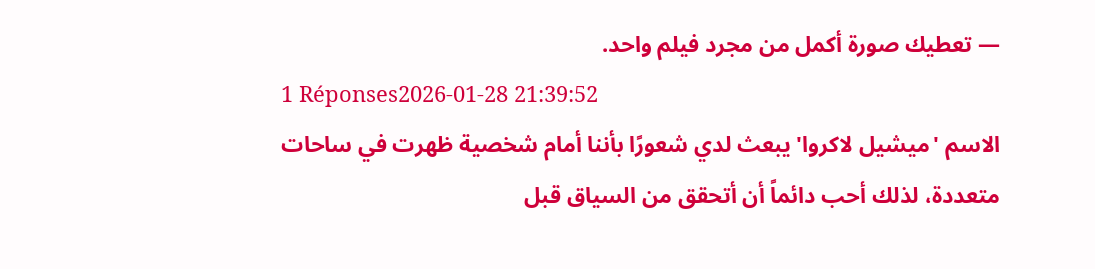— تعطيك صورة أكمل من مجرد فيلم واحد.
1 Réponses2026-01-28 21:39:52
الاسم 'ميشيل لاكروا' يبعث لدي شعورًا بأننا أمام شخصية ظهرت في ساحات متعددة، لذلك أحب دائماً أن أتحقق من السياق قبل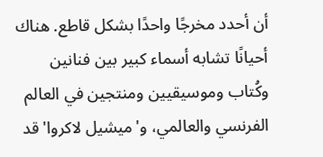أن أحدد مخرجًا واحدًا بشكل قاطع. هناك أحيانًا تشابه أسماء كبير بين فنانين وكُتاب وموسيقيين ومنتجين في العالم الفرنسي والعالمي، و'ميشيل لاكروا' قد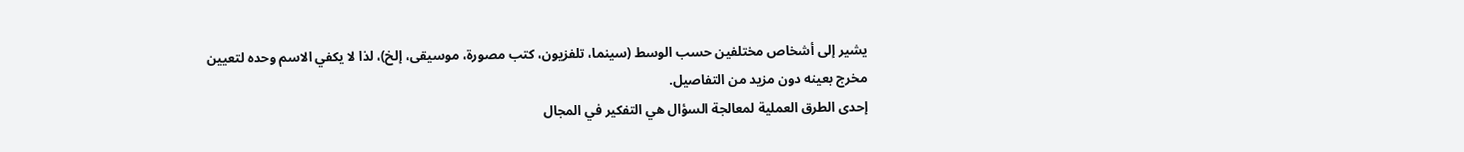يشير إلى أشخاص مختلفين حسب الوسط (سينما، تلفزيون، كتب مصورة، موسيقى، إلخ)، لذا لا يكفي الاسم وحده لتعيين مخرج بعينه دون مزيد من التفاصيل.
إحدى الطرق العملية لمعالجة السؤال هي التفكير في المجال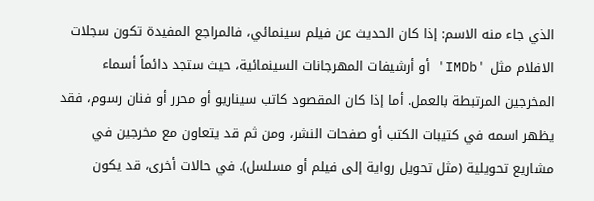الذي جاء منه الاسم: إذا كان الحديث عن فيلم سينمائي، فالمراجع المفيدة تكون سجلات الافلام مثل 'IMDb' أو أرشيفات المهرجانات السينمائية، حيث ستجد دائماً أسماء المخرجين المرتبطة بالعمل. أما إذا كان المقصود كاتب سيناريو أو محرر أو فنان رسوم، فقد يظهر اسمه في كتيبات الكتب أو صفحات النشر، ومن ثم قد يتعاون مع مخرجين في مشاريع تحويلية (مثل تحويل رواية إلى فيلم أو مسلسل). في حالات أخرى، قد يكون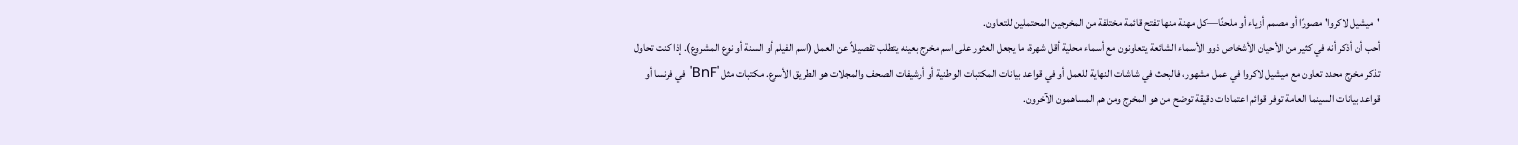'ميشيل لاكروا' مصورًا أو مصمم أزياء أو ملحنًا—كل مهنة منها تفتح قائمة مختلفة من المخرجين المحتملين للتعاون.
أحب أن أذكر أنه في كثير من الأحيان الأشخاص ذوو الأسماء الشائعة يتعاونون مع أسماء محلية أقل شهرة، ما يجعل العثور على اسم مخرج بعينه يتطلب تفصيلاً عن العمل (اسم الفيلم أو السنة أو نوع المشروع). إذا كنت تحاول تذكر مخرج محدد تعاون مع ميشيل لاكروا في عمل مشهور، فالبحث في شاشات النهاية للعمل أو في قواعد بيانات المكتبات الوطنية أو أرشيفات الصحف والمجلات هو الطريق الأسرع. مكتبات مثل 'BnF' في فرنسا أو قواعد بيانات السينما العامة توفر قوائم اعتمادات دقيقة توضح من هو المخرج ومن هم المساهمون الآخرون.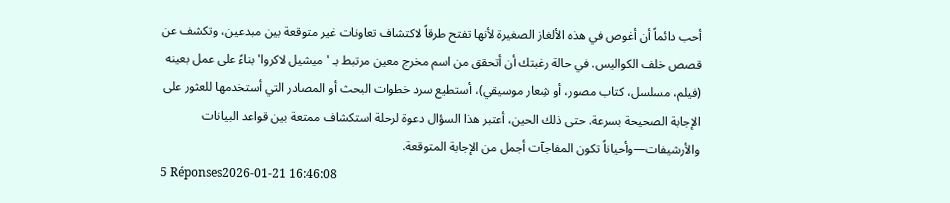أحب دائماً أن أغوص في هذه الألغاز الصغيرة لأنها تفتح طرقاً لاكتشاف تعاونات غير متوقعة بين مبدعين، وتكشف عن قصص خلف الكواليس. في حالة رغبتك أن أتحقق من اسم مخرج معين مرتبط بـ 'ميشيل لاكروا' بناءً على عمل بعينه (فيلم، مسلسل، كتاب مصور، أو شِعار موسيقي)، أستطيع سرد خطوات البحث أو المصادر التي أستخدمها للعثور على الإجابة الصحيحة بسرعة. حتى ذلك الحين، أعتبر هذا السؤال دعوة لرحلة استكشاف ممتعة بين قواعد البيانات والأرشيفات—وأحياناً تكون المفاجآت أجمل من الإجابة المتوقعة.
5 Réponses2026-01-21 16:46:08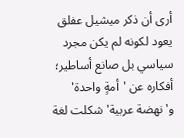أرى أن ذكر ميشيل عفلق يعود لكونه لم يكن مجرد سياسي بل صانع أساطير؛ أفكاره عن 'أمةٍ واحدة' و'نهضة عربية' شكلت لغة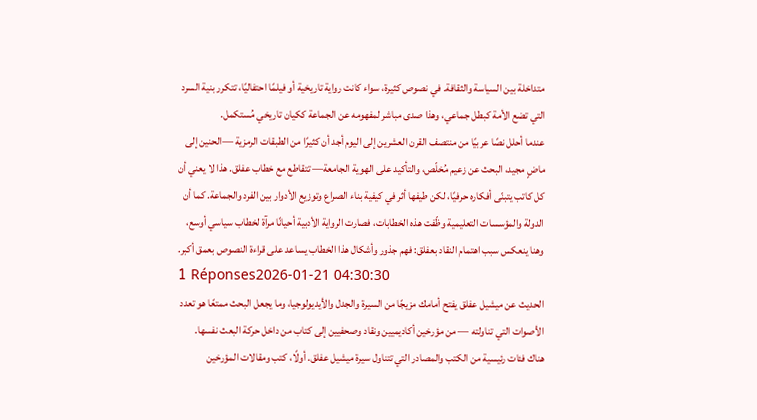متداخلة بين السياسة والثقافة. في نصوص كثيرة، سواء كانت رواية تاريخية أو فيلمًا احتفاليًا، تتكرر بنية السرد التي تضع الأمة كبطل جماعي، وهذا صدى مباشر لمفهومه عن الجماعة ككيان تاريخي مُستكمل.
عندما أحلل نصًا عربيًا من منتصف القرن العشرين إلى اليوم أجد أن كثيرًا من الطبقات الرمزية —الحنين إلى ماضٍ مجيد، البحث عن زعيم مُخلّص، والتأكيد على الهوية الجامعة— تتقاطع مع خطاب عفلق. هذا لا يعني أن كل كاتب يتبنّى أفكاره حرفيًا، لكن طيفها أثر في كيفية بناء الصراع وتوزيع الأدوار بين الفرد والجماعة. كما أن الدولة والمؤسسات التعليمية وظّفت هذه الخطابات، فصارت الرواية الأدبية أحيانًا مرآة لخطاب سياسي أوسع، وهنا ينعكس سبب اهتمام النقاد بعفلق: فهم جذور وأشكال هذا الخطاب يساعد على قراءة النصوص بعمق أكبر.
1 Réponses2026-01-21 04:30:30
الحديث عن ميشيل عفلق يفتح أمامك مزيجًا من السيرة والجدل والأيديولوجيا، وما يجعل البحث ممتعًا هو تعدد الأصوات التي تناولته — من مؤرخين أكاديميين ونقاد وصحفيين إلى كتاب من داخل حركة البعث نفسها.
هناك فئات رئيسية من الكتب والمصادر التي تتناول سيرة ميشيل عفلق. أولًا، كتب ومقالات المؤرخين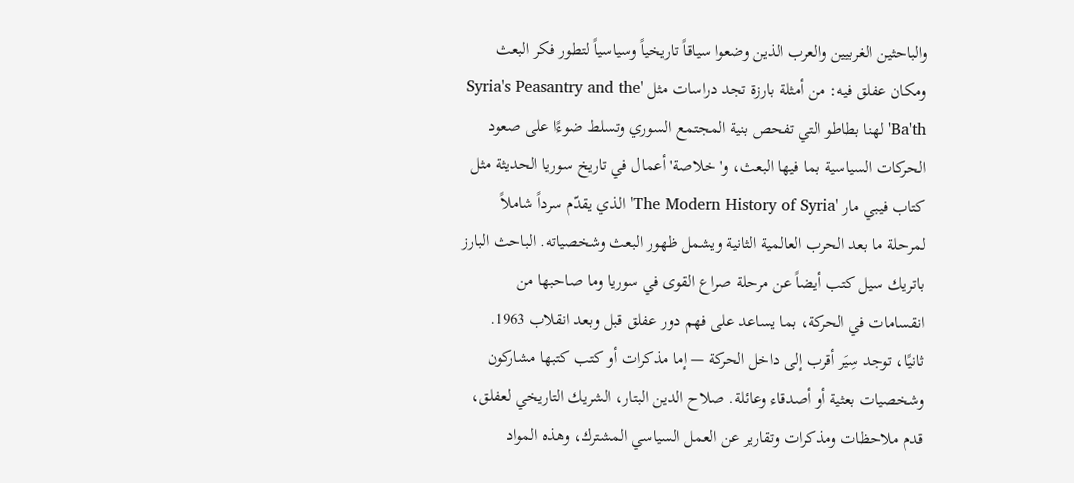والباحثين الغربيين والعرب الذين وضعوا سياقاً تاريخياً وسياسياً لتطور فكر البعث ومكان عفلق فيه: من أمثلة بارزة تجد دراسات مثل 'Syria's Peasantry and the Ba'th' لهنا بطاطو التي تفحص بنية المجتمع السوري وتسلط ضوءًا على صعود الحركات السياسية بما فيها البعث، و'خلاصة' أعمال في تاريخ سوريا الحديثة مثل كتاب فيبي مار 'The Modern History of Syria' الذي يقدّم سرداً شاملاً لمرحلة ما بعد الحرب العالمية الثانية ويشمل ظهور البعث وشخصياته. الباحث البارز باتريك سيل كتب أيضاً عن مرحلة صراع القوى في سوريا وما صاحبها من انقسامات في الحركة، بما يساعد على فهم دور عفلق قبل وبعد انقلاب 1963.
ثانيًا، توجد سِيَر أقرب إلى داخل الحركة — إما مذكرات أو كتب كتبها مشاركون وشخصيات بعثية أو أصدقاء وعائلة. صلاح الدين البتار، الشريك التاريخي لعفلق، قدم ملاحظات ومذكرات وتقارير عن العمل السياسي المشترك، وهذه المواد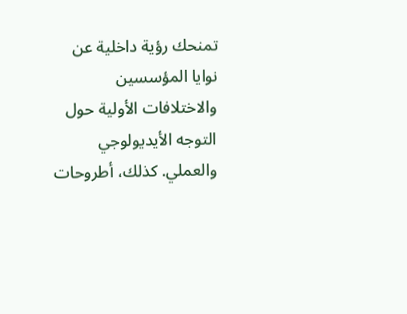تمنحك رؤية داخلية عن نوايا المؤسسين والاختلافات الأولية حول التوجه الأيديولوجي والعملي. كذلك، أطروحات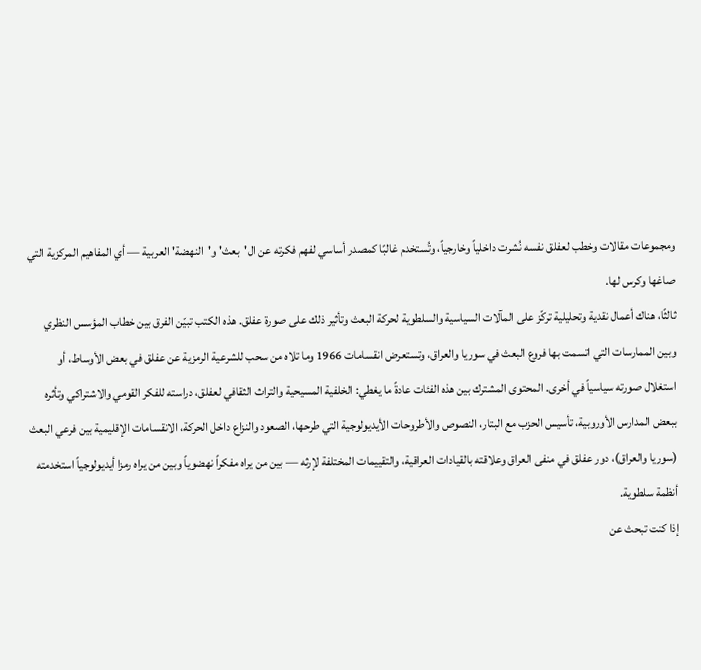ومجموعات مقالات وخطب لعفلق نفسه نُشرت داخلياً وخارجياً، وتُستخدم غالبًا كمصدر أساسي لفهم فكرته عن ال'بعث' و'النهضة' العربية — أي المفاهيم المركزية التي صاغها وكرس لها.
ثالثًا، هناك أعمال نقدية وتحليلية تركّز على المآلات السياسية والسلطوية لحركة البعث وتأثير ذلك على صورة عفلق. هذه الكتب تبيّن الفرق بين خطاب المؤسس النظري وبين الممارسات التي اتسمت بها فروع البعث في سوريا والعراق، وتستعرض انقسامات 1966 وما تلاه من سحب للشرعية الرمزية عن عفلق في بعض الأوساط، أو استغلال صورته سياسياً في أخرى. المحتوى المشترك بين هذه الفئات عادةً ما يغطي: الخلفية المسيحية والتراث الثقافي لعفلق، دراسته للفكر القومي والاشتراكي وتأثره ببعض المدارس الأوروبية، تأسيس الحزب مع البتار، النصوص والأطروحات الأيديولوجية التي طرحها، الصعود والنزاع داخل الحركة، الانقسامات الإقليمية بين فرعي البعث (سوريا والعراق)، دور عفلق في منفى العراق وعلاقته بالقيادات العراقية، والتقييمات المختلفة لإرثه — بين من يراه مفكراً نهضوياً وبين من يراه رمزا أيديولوجياً استخدمته أنظمة سلطوية.
إذا كنت تبحث عن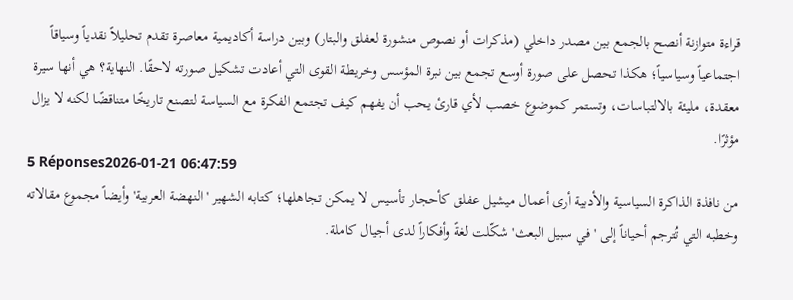قراءة متوازنة أنصح بالجمع بين مصدر داخلي (مذكرات أو نصوص منشورة لعفلق والبتار) وبين دراسة أكاديمية معاصرة تقدم تحليلاً نقدياً وسياقاً اجتماعياً وسياسياً؛ هكذا تحصل على صورة أوسع تجمع بين نبرة المؤسس وخريطة القوى التي أعادت تشكيل صورته لاحقًا. النهاية؟ هي أنها سيرة معقدة، مليئة بالالتباسات، وتستمر كموضوع خصب لأي قارئ يحب أن يفهم كيف تجتمع الفكرة مع السياسة لتصنع تاريخًا متناقضًا لكنه لا يزال مؤثرًا.
5 Réponses2026-01-21 06:47:59
من نافذة الذاكرة السياسية والأدبية أرى أعمال ميشيل عفلق كأحجار تأسيس لا يمكن تجاهلها؛ كتابه الشهير 'النهضة العربية' وأيضاً مجموع مقالاته وخطبه التي تُترجم أحياناً إلى 'في سبيل البعث' شكّلت لغةً وأفكاراً لدى أجيال كاملة.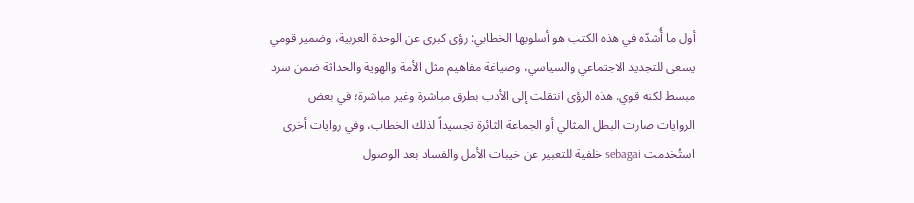أول ما أُشدّه في هذه الكتب هو أسلوبها الخطابي: رؤى كبرى عن الوحدة العربية، وضمير قومي يسعى للتجديد الاجتماعي والسياسي، وصياغة مفاهيم مثل الأمة والهوية والحداثة ضمن سرد مبسط لكنه قوي. هذه الرؤى انتقلت إلى الأدب بطرق مباشرة وغير مباشرة؛ في بعض الروايات صارت البطل المثالي أو الجماعة الثائرة تجسيداً لذلك الخطاب، وفي روايات أخرى استُخدمت sebagai خلفية للتعبير عن خيبات الأمل والفساد بعد الوصول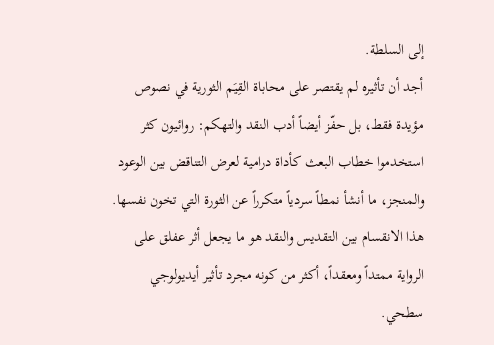إلى السلطة.
أجد أن تأثيره لم يقتصر على محاباة القِيَم الثورية في نصوص مؤيدة فقط، بل حفّز أيضاً أدب النقد والتهكم: روائيون كثر استخدموا خطاب البعث كأداة درامية لعرض التناقض بين الوعود والمنجز، ما أنشأ نمطاً سردياً متكرراً عن الثورة التي تخون نفسها. هذا الانقسام بين التقديس والنقد هو ما يجعل أثر عفلق على الرواية ممتداً ومعقداً، أكثر من كونه مجرد تأثير أيديولوجي سطحي.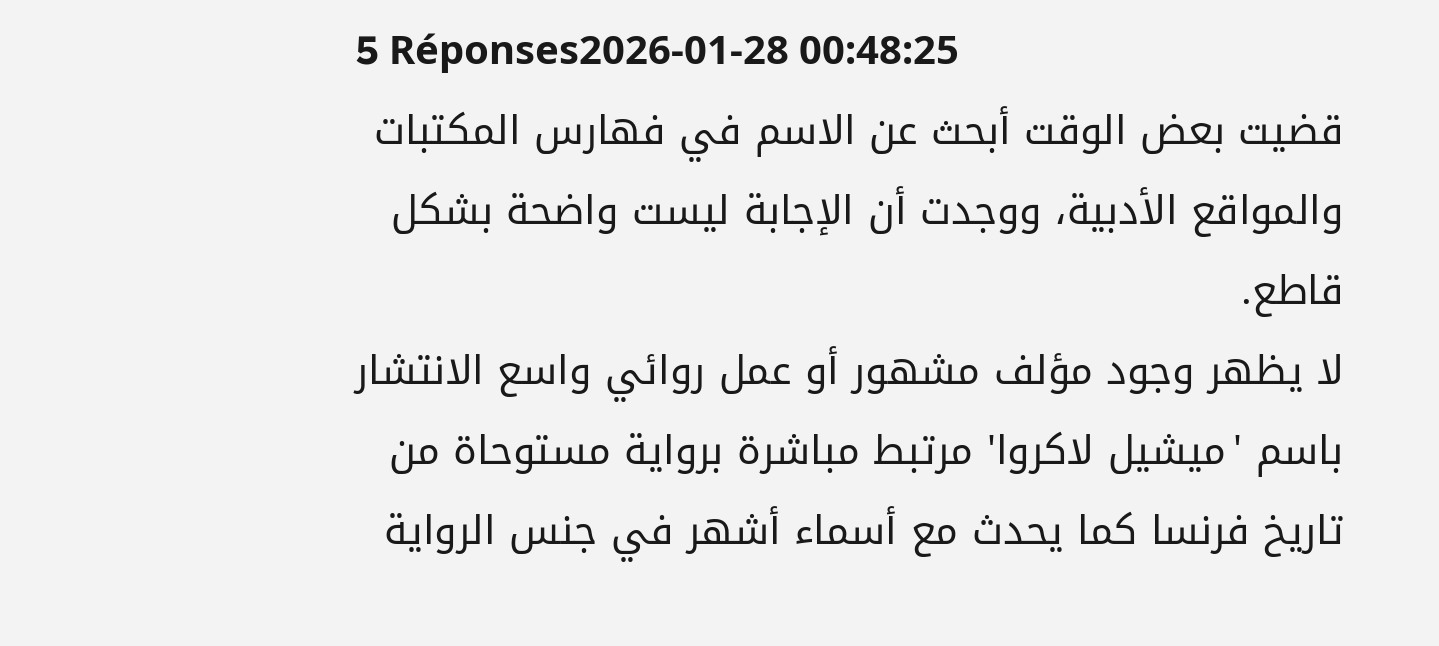5 Réponses2026-01-28 00:48:25
قضيت بعض الوقت أبحث عن الاسم في فهارس المكتبات والمواقع الأدبية، ووجدت أن الإجابة ليست واضحة بشكل قاطع.
لا يظهر وجود مؤلف مشهور أو عمل روائي واسع الانتشار باسم 'ميشيل لاكروا' مرتبط مباشرة برواية مستوحاة من تاريخ فرنسا كما يحدث مع أسماء أشهر في جنس الرواية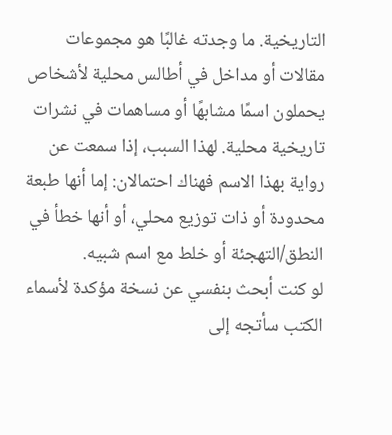التاريخية. ما وجدته غالبًا هو مجموعات مقالات أو مداخل في أطالس محلية لأشخاص يحملون اسمًا مشابهًا أو مساهمات في نشرات تاريخية محلية. لهذا السبب، إذا سمعت عن رواية بهذا الاسم فهناك احتمالان: إما أنها طبعة محدودة أو ذات توزيع محلي، أو أنها خطأ في النطق/التهجئة أو خلط مع اسم شبيه.
لو كنت أبحث بنفسي عن نسخة مؤكدة لأسماء الكتب سأتجه إلى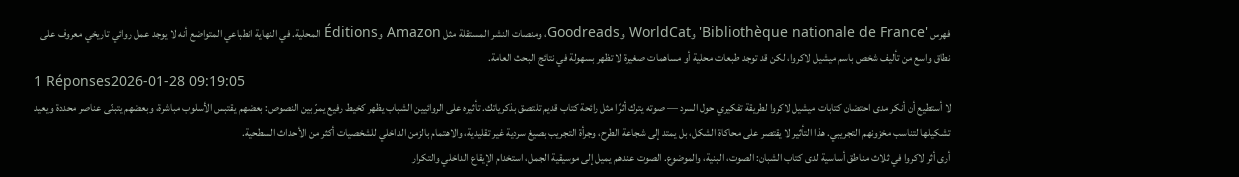فهرس 'Bibliothèque nationale de France' وWorldCat وGoodreads، ومنصات النشر المستقلة مثل Amazon وÉditions المحلية. في النهاية انطباعي المتواضع أنه لا يوجد عمل روائي تاريخي معروف على نطاق واسع من تأليف شخص باسم ميشيل لاكروا، لكن قد توجد طبعات محلية أو مساهمات صغيرة لا تظهر بسهولة في نتائج البحث العامة.
1 Réponses2026-01-28 09:19:05
لا أستطيع أن أنكر مدى احتضان كتابات ميشيل لاكروا لطريقة تفكيري حول السرد — صوته يترك أثرًا مثل رائحة كتاب قديم تلتصق بذكرياتك. تأثيره على الروائيين الشباب يظهر كخيط رفيع يمرّ بين النصوص: بعضهم يقتبس الأسلوب مباشرة، وبعضهم يتبنّى عناصر محددة ويعيد تشكيلها لتناسب مخزونهم التجريبي. هذا التأثير لا يقتصر على محاكاة الشكل، بل يمتد إلى شجاعة الطرح، وجرأة التجريب بصيغ سردية غير تقليدية، والاهتمام بالزمن الداخلي للشخصيات أكثر من الأحداث السطحية.
أرى أثر لاكروا في ثلاث مناطق أساسية لدى كتاب الشبان: الصوت، البنية، والموضوع. الصوت عندهم يميل إلى موسيقية الجمل، استخدام الإيقاع الداخلي والتكرار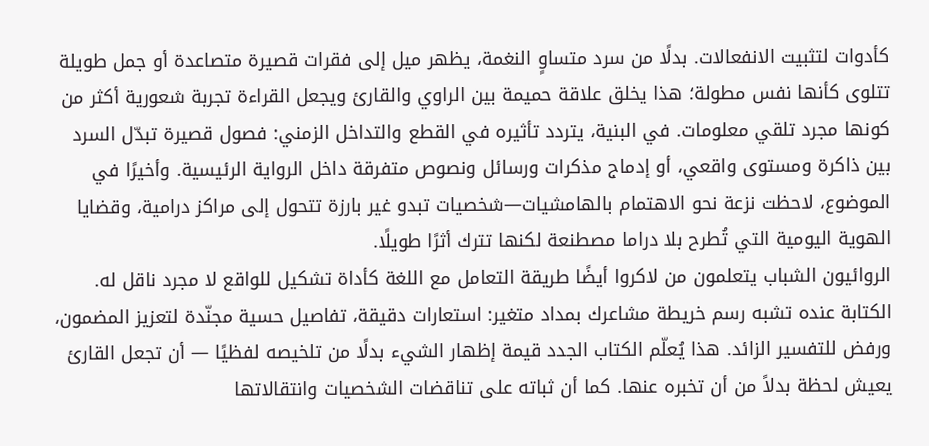كأدوات لتثبيت الانفعالات. بدلًا من سرد متساوٍ النغمة، يظهر ميل إلى فقرات قصيرة متصاعدة أو جمل طويلة تتلوى كأنها نفس مطولة؛ هذا يخلق علاقة حميمة بين الراوي والقارئ ويجعل القراءة تجربة شعورية أكثر من كونها مجرد تلقي معلومات. في البنية، يتردد تأثيره في القطع والتداخل الزمني: فصول قصيرة تبدّل السرد بين ذاكرة ومستوى واقعي، أو إدماج مذكرات ورسائل ونصوص متفرقة داخل الرواية الرئيسية. وأخيرًا في الموضوع، لاحظت نزعة نحو الاهتمام بالهامشيات—شخصيات تبدو غير بارزة تتحول إلى مراكز درامية، وقضايا الهوية اليومية التي تُطرح بلا دراما مصطنعة لكنها تترك أثرًا طويلًا.
الروائيون الشباب يتعلمون من لاكروا أيضًا طريقة التعامل مع اللغة كأداة تشكيل للواقع لا مجرد ناقل له. الكتابة عنده تشبه رسم خريطة مشاعرك بمداد متغير: استعارات دقيقة، تفاصيل حسية مجنّدة لتعزيز المضمون، ورفض للتفسير الزائد. هذا يُعلّم الكتاب الجدد قيمة إظهار الشيء بدلًا من تلخيصه لفظيًا — أن تجعل القارئ يعيش لحظة بدلاً من أن تخبره عنها. كما أن ثباته على تناقضات الشخصيات وانتقالاتها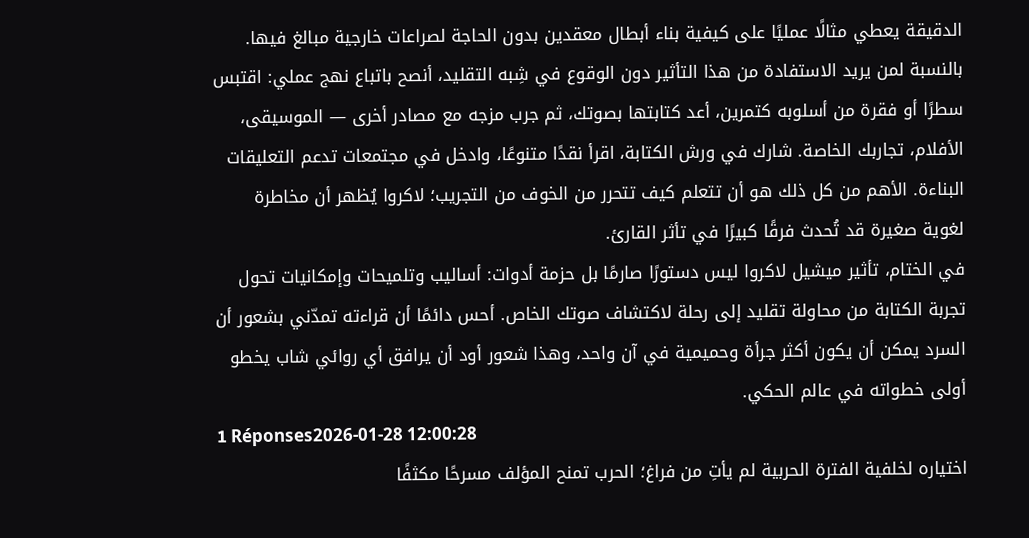الدقيقة يعطي مثالًا عمليًا على كيفية بناء أبطال معقدين بدون الحاجة لصراعات خارجية مبالغ فيها.
بالنسبة لمن يريد الاستفادة من هذا التأثير دون الوقوع في شِبه التقليد، أنصح باتباع نهج عملي: اقتبس سطرًا أو فقرة من أسلوبه كتمرين، أعد كتابتها بصوتك، ثم جرب مزجه مع مصادر أخرى — الموسيقى، الأفلام، تجاربك الخاصة. شارك في ورش الكتابة، اقرأ نقدًا متنوعًا، وادخل في مجتمعات تدعم التعليقات البناءة. الأهم من كل ذلك هو أن تتعلم كيف تتحرر من الخوف من التجريب؛ لاكروا يُظهر أن مخاطرة لغوية صغيرة قد تُحدث فرقًا كبيرًا في تأثر القارئ.
في الختام، تأثير ميشيل لاكروا ليس دستورًا صارمًا بل حزمة أدوات: أساليب وتلميحات وإمكانيات تحول تجربة الكتابة من محاولة تقليد إلى رحلة لاكتشاف صوتك الخاص. أحس دائمًا أن قراءته تمدّني بشعور أن السرد يمكن أن يكون أكثر جرأة وحميمية في آن واحد، وهذا شعور أود أن يرافق أي روائي شاب يخطو أولى خطواته في عالم الحكي.
1 Réponses2026-01-28 12:00:28
اختياره لخلفية الفترة الحربية لم يأتِ من فراغ؛ الحرب تمنح المؤلف مسرحًا مكثفًا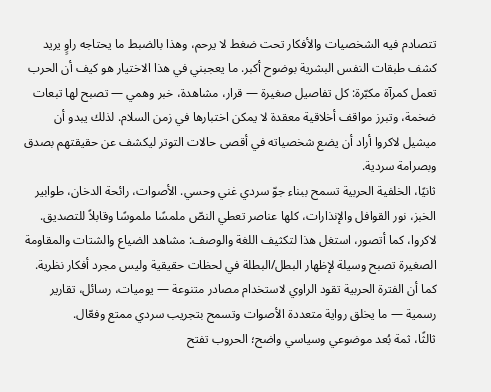تتصادم فيه الشخصيات والأفكار تحت ضغط لا يرحم، وهذا بالضبط ما يحتاجه راوٍ يريد كشف طبقات النفس البشرية بوضوح أكبر. ما يعجبني في هذا الاختيار هو كيف أن الحرب تعمل كمرآة مكبّرة: كل تفاصيل صغيرة — قرار، مشاهدة، خبر وهمي — تصبح لها تبعات ضخمة، وتبرز مواقف أخلاقية معقدة لا يمكن اختبارها في زمن السلام. لذلك يبدو أن ميشيل لاكروا أراد أن يضع شخصياته في أقصى حالات التوتر ليكشف عن حقيقتهم بصدق وبصرامة سردية.
ثانيًا، الخلفية الحربية تسمح ببناء جوّ سردي غني وحسي. الأصوات، رائحة الدخان، طوابير الخبز، نور القوافل والإنذارات، كلها عناصر تعطي النصّ ملمسًا ملموسًا وقابلاً للتصديق. لاكروا، كما أتصور، استغل هذا لتكثيف اللغة والوصف: مشاهد الضياع والشتات والمقاومة الصغيرة تصبح وسيلة لإظهار البطل/البطلة في لحظات حقيقية وليس مجرد أفكار نظرية. كما أن الفترة الحربية تقود الراوي لاستخدام مصادر متنوعة — يوميات، رسائل، تقارير رسمية — ما يخلق رواية متعددة الأصوات وتسمح بتجريب سردي ممتع وفعّال.
ثالثًا، ثمة بُعد موضوعي وسياسي واضح؛ الحروب تفتح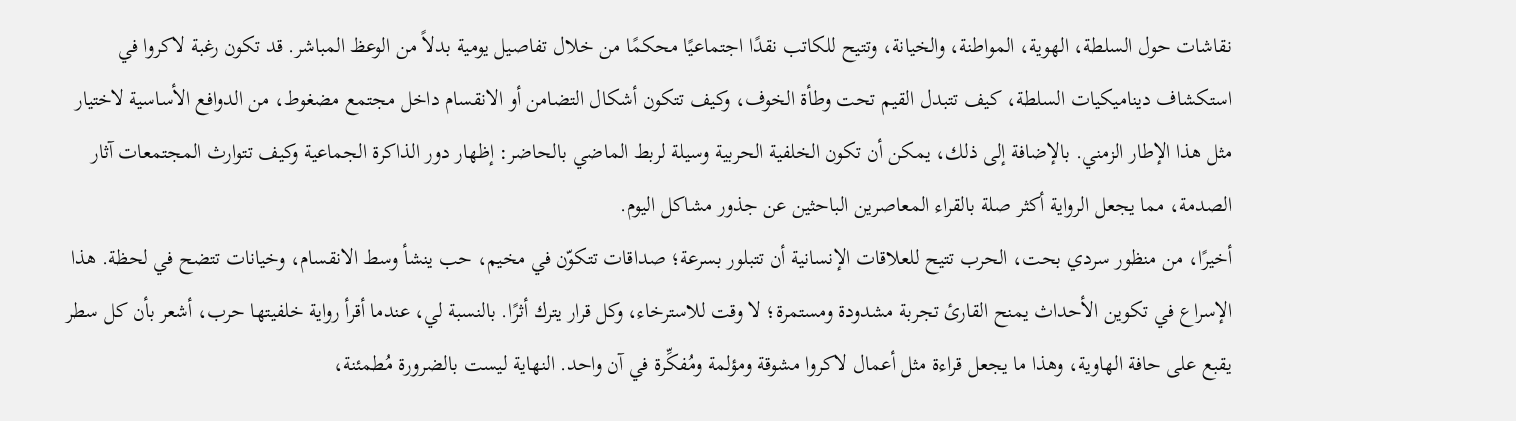نقاشات حول السلطة، الهوية، المواطنة، والخيانة، وتتيح للكاتب نقدًا اجتماعيًا محكمًا من خلال تفاصيل يومية بدلاً من الوعظ المباشر. قد تكون رغبة لاكروا في استكشاف ديناميكيات السلطة، كيف تتبدل القيم تحت وطأة الخوف، وكيف تتكون أشكال التضامن أو الانقسام داخل مجتمع مضغوط، من الدوافع الأساسية لاختيار مثل هذا الإطار الزمني. بالإضافة إلى ذلك، يمكن أن تكون الخلفية الحربية وسيلة لربط الماضي بالحاضر: إظهار دور الذاكرة الجماعية وكيف تتوارث المجتمعات آثار الصدمة، مما يجعل الرواية أكثر صلة بالقراء المعاصرين الباحثين عن جذور مشاكل اليوم.
أخيرًا، من منظور سردي بحت، الحرب تتيح للعلاقات الإنسانية أن تتبلور بسرعة؛ صداقات تتكوّن في مخيم، حب ينشأ وسط الانقسام، وخيانات تتضح في لحظة. هذا الإسراع في تكوين الأحداث يمنح القارئ تجربة مشدودة ومستمرة؛ لا وقت للاسترخاء، وكل قرار يترك أثرًا. بالنسبة لي، عندما أقرأ رواية خلفيتها حرب، أشعر بأن كل سطر يقبع على حافة الهاوية، وهذا ما يجعل قراءة مثل أعمال لاكروا مشوقة ومؤلمة ومُفكِّرة في آن واحد. النهاية ليست بالضرورة مُطمئنة،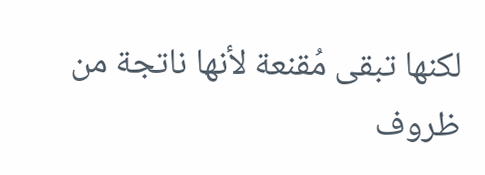لكنها تبقى مُقنعة لأنها ناتجة من ظروف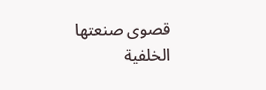قصوى صنعتها الخلفية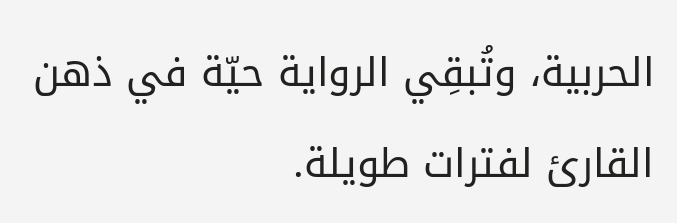الحربية، وتُبقِي الرواية حيّة في ذهن القارئ لفترات طويلة.